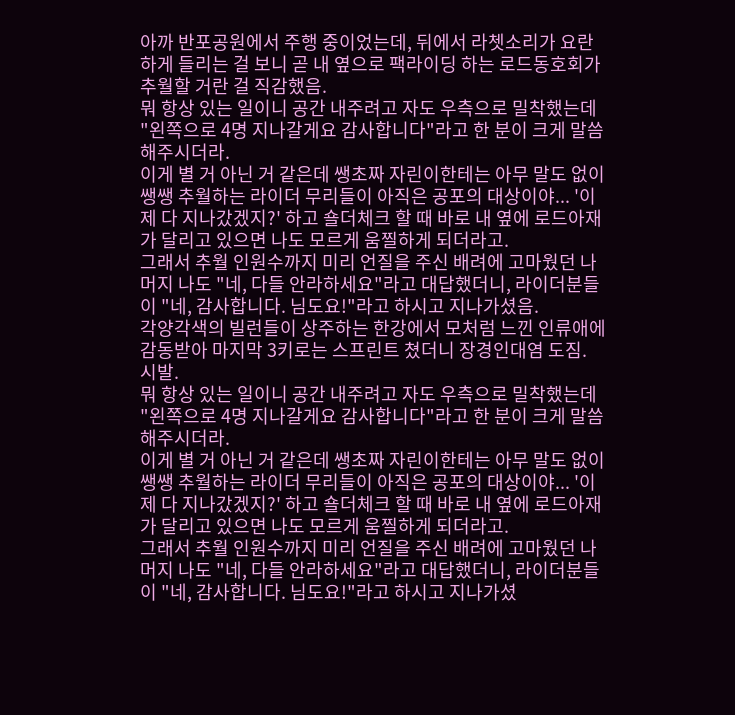아까 반포공원에서 주행 중이었는데, 뒤에서 라쳇소리가 요란하게 들리는 걸 보니 곧 내 옆으로 팩라이딩 하는 로드동호회가 추월할 거란 걸 직감했음.
뭐 항상 있는 일이니 공간 내주려고 자도 우측으로 밀착했는데 "왼쪽으로 4명 지나갈게요 감사합니다"라고 한 분이 크게 말씀해주시더라.
이게 별 거 아닌 거 같은데 쌩초짜 자린이한테는 아무 말도 없이 쌩쌩 추월하는 라이더 무리들이 아직은 공포의 대상이야... '이제 다 지나갔겠지?' 하고 숄더체크 할 때 바로 내 옆에 로드아재가 달리고 있으면 나도 모르게 움찔하게 되더라고.
그래서 추월 인원수까지 미리 언질을 주신 배려에 고마웠던 나머지 나도 "네, 다들 안라하세요"라고 대답했더니, 라이더분들이 "네, 감사합니다. 님도요!"라고 하시고 지나가셨음.
각양각색의 빌런들이 상주하는 한강에서 모처럼 느낀 인류애에 감동받아 마지막 3키로는 스프린트 쳤더니 장경인대염 도짐.
시발.
뭐 항상 있는 일이니 공간 내주려고 자도 우측으로 밀착했는데 "왼쪽으로 4명 지나갈게요 감사합니다"라고 한 분이 크게 말씀해주시더라.
이게 별 거 아닌 거 같은데 쌩초짜 자린이한테는 아무 말도 없이 쌩쌩 추월하는 라이더 무리들이 아직은 공포의 대상이야... '이제 다 지나갔겠지?' 하고 숄더체크 할 때 바로 내 옆에 로드아재가 달리고 있으면 나도 모르게 움찔하게 되더라고.
그래서 추월 인원수까지 미리 언질을 주신 배려에 고마웠던 나머지 나도 "네, 다들 안라하세요"라고 대답했더니, 라이더분들이 "네, 감사합니다. 님도요!"라고 하시고 지나가셨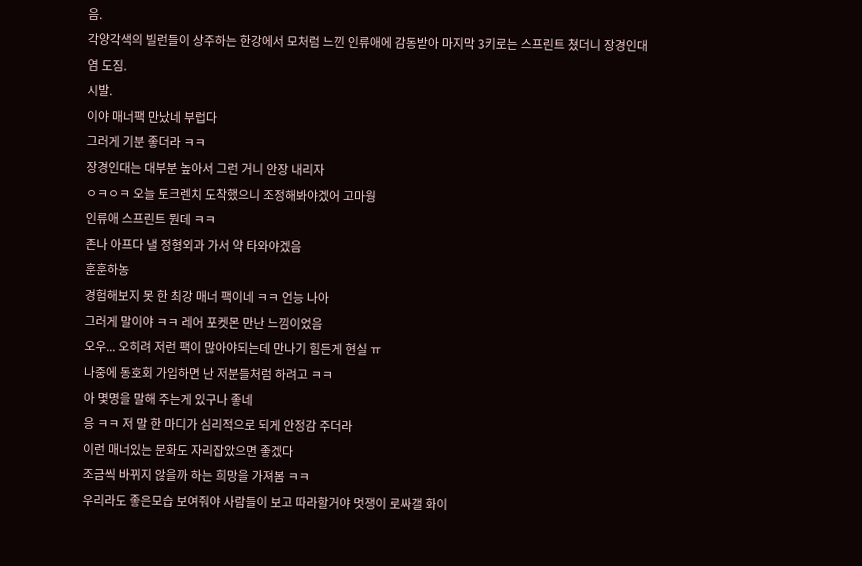음.
각양각색의 빌런들이 상주하는 한강에서 모처럼 느낀 인류애에 감동받아 마지막 3키로는 스프린트 쳤더니 장경인대염 도짐.
시발.
이야 매너팩 만났네 부럽다
그러게 기분 좋더라 ㅋㅋ
장경인대는 대부분 높아서 그런 거니 안장 내리자
ㅇㅋㅇㅋ 오늘 토크렌치 도착했으니 조정해봐야겠어 고마웡
인류애 스프린트 뭔데 ㅋㅋ
존나 아프다 낼 정형외과 가서 약 타와야겠음
훈훈하농
경험해보지 못 한 최강 매너 팩이네 ㅋㅋ 언능 나아
그러게 말이야 ㅋㅋ 레어 포켓몬 만난 느낌이었음
오우... 오히려 저런 팩이 많아야되는데 만나기 힘든게 현실 ㅠ
나중에 동호회 가입하면 난 저분들처럼 하려고 ㅋㅋ
아 몇명을 말해 주는게 있구나 좋네
응 ㅋㅋ 저 말 한 마디가 심리적으로 되게 안정감 주더라
이런 매너있는 문화도 자리잡았으면 좋겠다
조금씩 바뀌지 않을까 하는 희망을 가져봄 ㅋㅋ
우리라도 좋은모습 보여줘야 사람들이 보고 따라할거야 멋쟁이 로싸갤 화이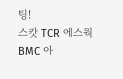팅!
스캇 TCR 에스웍 BMC 아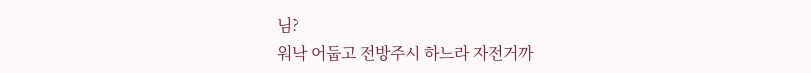님?
워낙 어둡고 전방주시 하느라 자전거까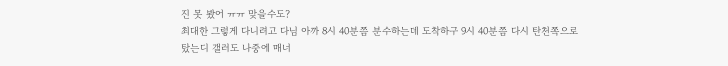진 못 봤어 ㅠㅠ 맞을수도?
최대한 그렇게 다니려고 다님 아까 8시 40분쯤 분수하는데 도착하구 9시 40분쯤 다시 탄천쪽으로 탔는디 갤러도 나중에 매너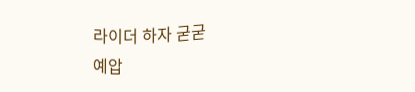라이더 하자 굳굳
예압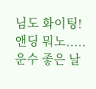님도 화이팅!
앤딩 뭐노.....
운수 좋은 날